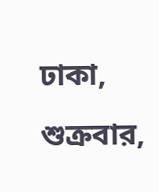ঢাকা, শুক্রবার,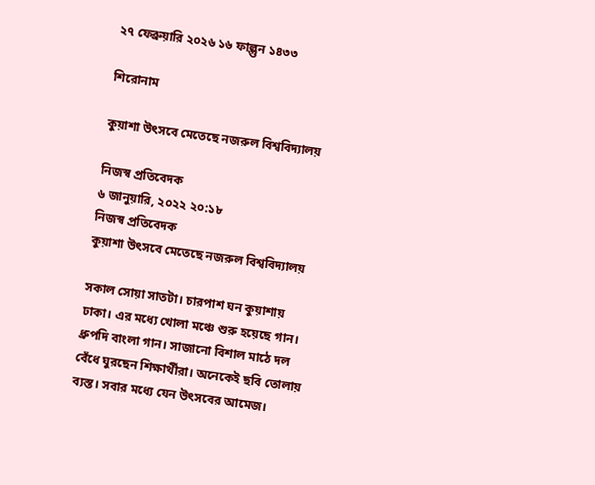২৭ ফেব্রুয়ারি ২০২৬ ১৬ ফাল্গুন ১৪৩৩

শিরোনাম

কুয়াশা উৎসবে মেতেছে নজরুল বিশ্ববিদ্যালয়

নিজস্ব প্রতিবেদক
৬ জানুয়ারি, ২০২২ ২০:১৮
নিজস্ব প্রতিবেদক
কুয়াশা উৎসবে মেতেছে নজরুল বিশ্ববিদ্যালয়

সকাল সোয়া সাতটা। চারপাশ ঘন কুয়াশায় ঢাকা। এর মধ্যে খোলা মঞ্চে শুরু হয়েছে গান। ধ্রুপদি বাংলা গান। সাজানো বিশাল মাঠে দল বেঁধে ঘুরছেন শিক্ষার্থীরা। অনেকেই ছবি তোলায় ব্যস্ত। সবার মধ্যে যেন উৎসবের আমেজ।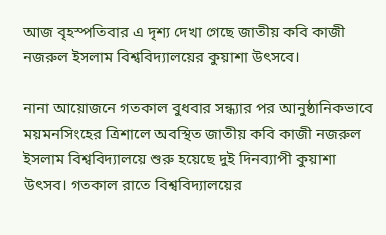আজ বৃহস্পতিবার এ দৃশ্য দেখা গেছে জাতীয় কবি কাজী নজরুল ইসলাম বিশ্ববিদ্যালয়ের কুয়াশা উৎসবে।

নানা আয়োজনে গতকাল বুধবার সন্ধ্যার পর আনুষ্ঠানিকভাবে ময়মনসিংহের ত্রিশালে অবস্থিত জাতীয় কবি কাজী নজরুল ইসলাম বিশ্ববিদ্যালয়ে শুরু হয়েছে দুই দিনব্যাপী কুয়াশা উৎসব। গতকাল রাতে বিশ্ববিদ্যালয়ের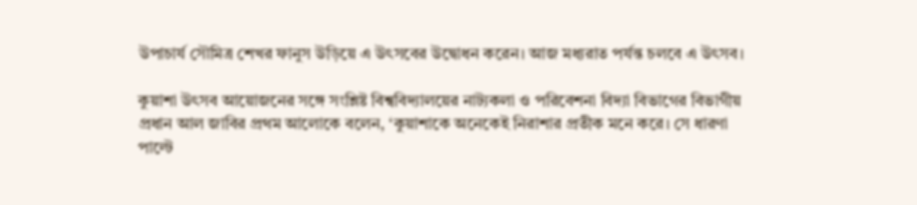উপাচার্য সৌমিত্র শেখর ফানুস উড়িয়ে এ উৎসবের উদ্বোধন করেন। আজ মধ্যরাত পর্যন্ত চলবে এ উৎসব।

কুয়াশা উৎসব আয়োজনের সঙ্গে সংশ্লিষ্ট বিশ্ববিদ্যালয়ের নাট্যকলা ও পরিবেশনা বিদ্যা বিভাগের বিভাগীয় প্রধান আল জাবির প্রথম আলোকে বলেন, ‘কুয়াশাকে অনেকেই নিরাশার প্রতীক মনে করে। সে ধারণা পাল্টে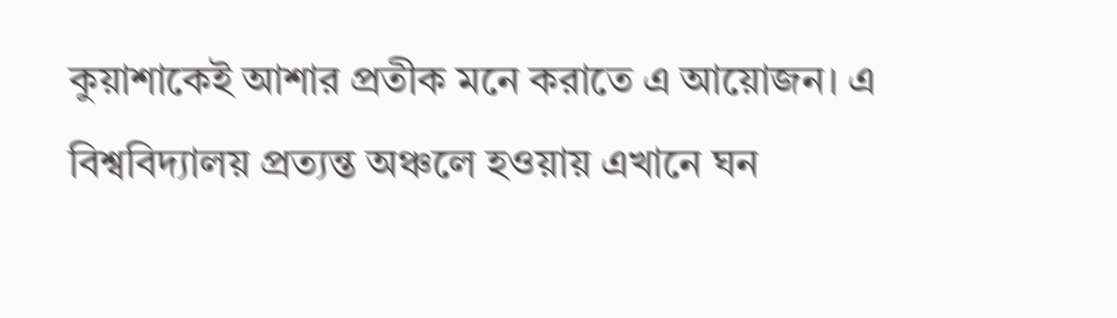কুয়াশাকেই আশার প্রতীক মনে করাতে এ আয়োজন। এ বিশ্ববিদ্যালয় প্রত্যন্ত অঞ্চলে হওয়ায় এখানে ঘন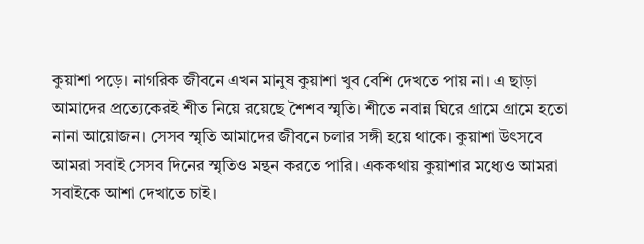কুয়াশা পড়ে। নাগরিক জীবনে এখন মানুষ কুয়াশা খুব বেশি দেখতে পায় না। এ ছাড়া আমাদের প্রত্যেকেরই শীত নিয়ে রয়েছে শৈশব স্মৃতি। শীতে নবান্ন ঘিরে গ্রামে গ্রামে হতো নানা আয়োজন। সেসব স্মৃতি আমাদের জীবনে চলার সঙ্গী হয়ে থাকে। কুয়াশা উৎসবে আমরা সবাই সেসব দিনের স্মৃতিও মন্থন করতে পারি। এককথায় কুয়াশার মধ্যেও আমরা সবাইকে আশা দেখাতে চাই।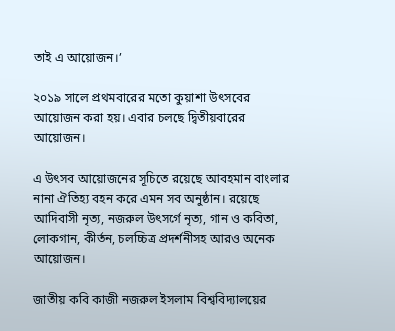তাই এ আয়োজন।’

২০১৯ সালে প্রথমবারের মতো কুয়াশা উৎসবের আয়োজন করা হয়। এবার চলছে দ্বিতীয়বারের আয়োজন।

এ উৎসব আয়োজনের সূচিতে রয়েছে আবহমান বাংলার নানা ঐতিহ্য বহন করে এমন সব অনুষ্ঠান। রয়েছে আদিবাসী নৃত্য, নজরুল উৎসর্গে নৃত্য, গান ও কবিতা, লোকগান, কীর্তন, চলচ্চিত্র প্রদর্শনীসহ আরও অনেক আয়োজন।

জাতীয় কবি কাজী নজরুল ইসলাম বিশ্ববিদ্যালয়ের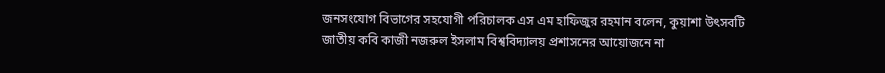জনসংযোগ বিভাগের সহযোগী পরিচালক এস এম হাফিজুর রহমান বলেন, কুয়াশা উৎসবটি জাতীয় কবি কাজী নজরুল ইসলাম বিশ্ববিদ্যালয় প্রশাসনের আয়োজনে না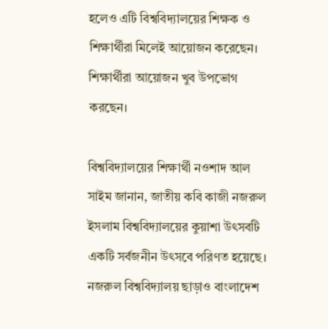হলেও এটি বিশ্ববিদ্যালয়ের শিক্ষক ও শিক্ষার্থীরা মিলেই আয়োজন করেছেন। শিক্ষার্থীরা আয়োজন খুব উপভোগ করছেন।

বিশ্ববিদ্যালয়ের শিক্ষার্থী নওশাদ আল সাইম জানান, জাতীয় কবি কাজী নজরুল ইসলাম বিশ্ববিদ্যালয়ের কুয়াশা উৎসবটি একটি সর্বজনীন উৎসবে পরিণত হয়েছে। নজরুল বিশ্ববিদ্যালয় ছাড়াও বাংলাদেশ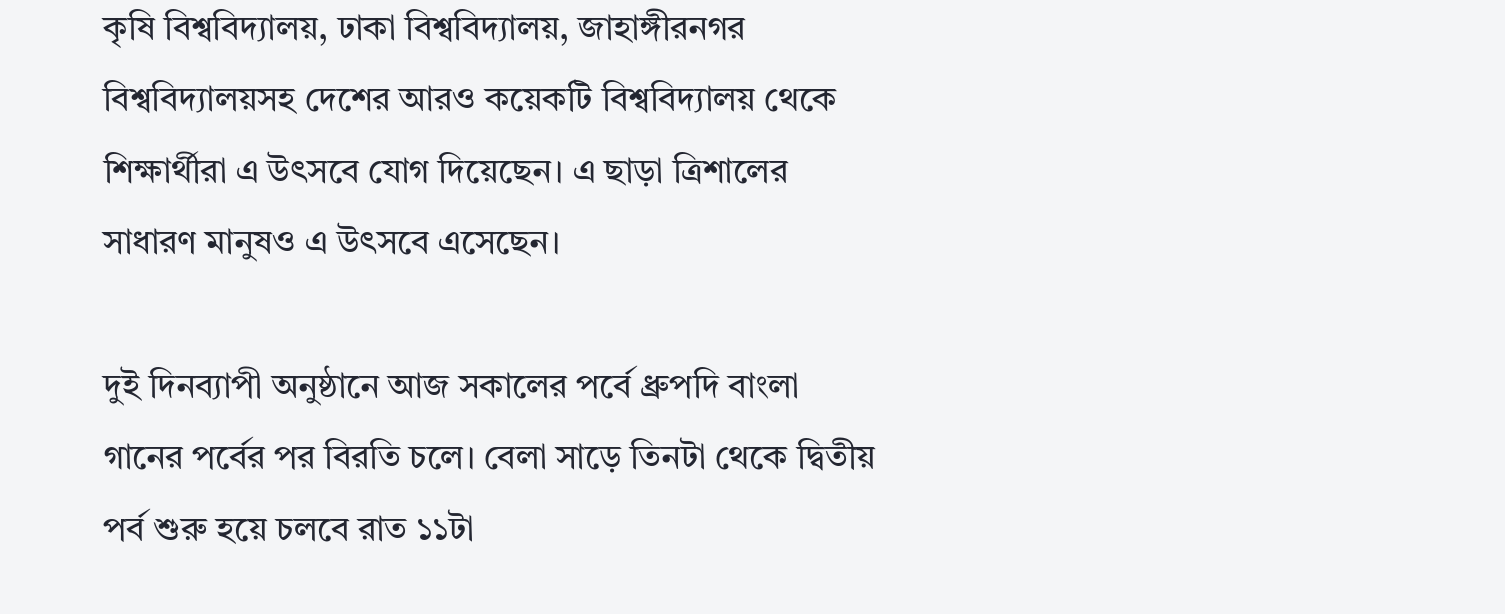কৃষি বিশ্ববিদ্যালয়, ঢাকা বিশ্ববিদ্যালয়, জাহাঙ্গীরনগর বিশ্ববিদ্যালয়সহ দেশের আরও কয়েকটি বিশ্ববিদ্যালয় থেকে শিক্ষার্থীরা এ উৎসবে যোগ দিয়েছেন। এ ছাড়া ত্রিশালের সাধারণ মানুষও এ উৎসবে এসেছেন।

দুই দিনব্যাপী অনুষ্ঠানে আজ সকালের পর্বে ধ্রুপদি বাংলা গানের পর্বের পর বিরতি চলে। বেলা সাড়ে তিনটা থেকে দ্বিতীয় পর্ব শুরু হয়ে চলবে রাত ১১টা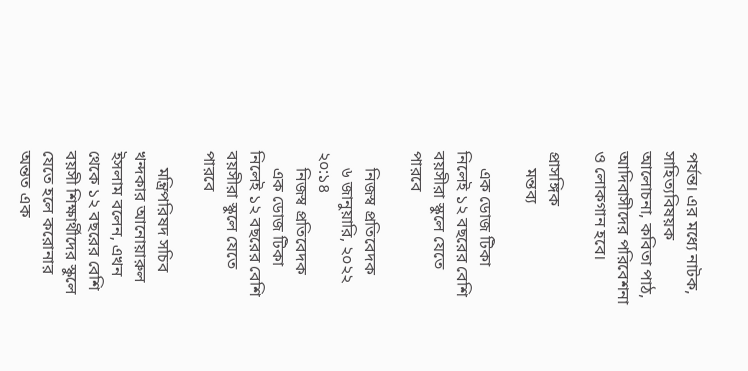পর্যন্ত। এর মধ্যে নাটক, সাহিত্যবিষয়ক আলোচনা, কবিতা পাঠ, আদিবাসীদের পরিবেশনা ও লোকগান হবে।

প্রাসঙ্গিক
    মন্তব্য

    এক ডোজ টিকা নিলেই ১২ বছরের বেশি বয়সীরা স্কুলে যেতে পারবে

    নিজস্ব প্রতিবেদক
    ৬ জানুয়ারি, ২০২২ ২০:১৪
    নিজস্ব প্রতিবেদক
    এক ডোজ টিকা নিলেই ১২ বছরের বেশি বয়সীরা স্কুলে যেতে পারবে

    মন্ত্রিপরিষদ সচিব খন্দকার আনোয়ারুল ইসলাম বলেন, এখন থেকে ১২ বছরের বেশি বয়সী শিক্ষার্থীদের স্কুলে যেতে হলে করোনার অন্তত এক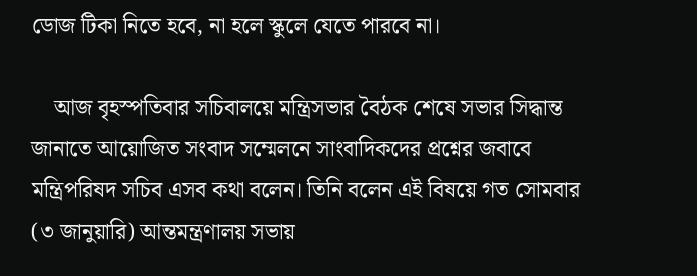ডোজ টিকা নিতে হবে, না হলে স্কুলে যেতে পারবে না।

    আজ বৃহস্পতিবার সচিবালয়ে মন্ত্রিসভার বৈঠক শেষে সভার সিদ্ধান্ত জানাতে আয়োজিত সংবাদ সম্মেলনে সাংবাদিকদের প্রশ্নের জবাবে মন্ত্রিপরিষদ সচিব এসব কথা বলেন। তিনি বলেন এই বিষয়ে গত সোমবার (৩ জানুয়ারি) আন্তমন্ত্রণালয় সভায়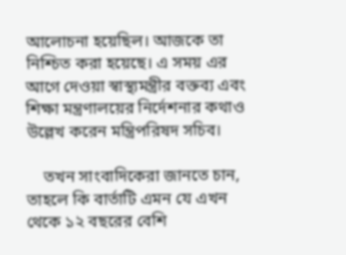আলোচনা হয়েছিল। আজকে তা নিশ্চিত করা হয়েছে। এ সময় এর আগে দেওয়া স্বাস্থ্যমন্ত্রীর বক্তব্য এবং শিক্ষা মন্ত্রণালয়ের নির্দেশনার কথাও উল্লেখ করেন মন্ত্রিপরিষদ সচিব।

    তখন সাংবাদিকেরা জানতে চান, তাহলে কি বার্তাটি এমন যে এখন থেকে ১২ বছরের বেশি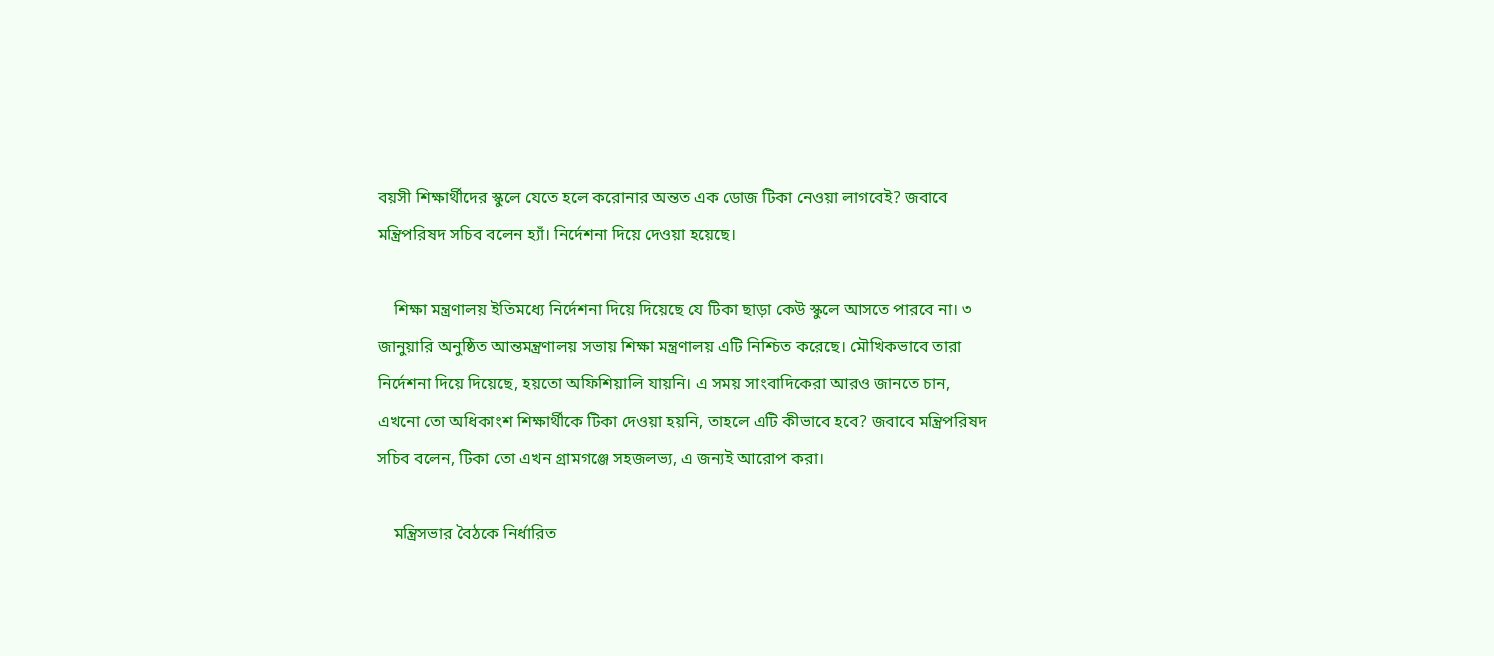বয়সী শিক্ষার্থীদের স্কুলে যেতে হলে করোনার অন্তত এক ডোজ টিকা নেওয়া লাগবেই? জবাবে মন্ত্রিপরিষদ সচিব বলেন হ্যাঁ। নির্দেশনা দিয়ে দেওয়া হয়েছে।

    শিক্ষা মন্ত্রণালয় ইতিমধ্যে নির্দেশনা দিয়ে দিয়েছে যে টিকা ছাড়া কেউ স্কুলে আসতে পারবে না। ৩ জানুয়ারি অনুষ্ঠিত আন্তমন্ত্রণালয় সভায় শিক্ষা মন্ত্রণালয় এটি নিশ্চিত করেছে। মৌখিকভাবে তারা নির্দেশনা দিয়ে দিয়েছে, হয়তো অফিশিয়ালি যায়নি। এ সময় সাংবাদিকেরা আরও জানতে চান, এখনো তো অধিকাংশ শিক্ষার্থীকে টিকা দেওয়া হয়নি, তাহলে এটি কীভাবে হবে? জবাবে মন্ত্রিপরিষদ সচিব বলেন, টিকা তো এখন গ্রামগঞ্জে সহজলভ্য, এ জন্যই আরোপ করা।

    মন্ত্রিসভার বৈঠকে নির্ধারিত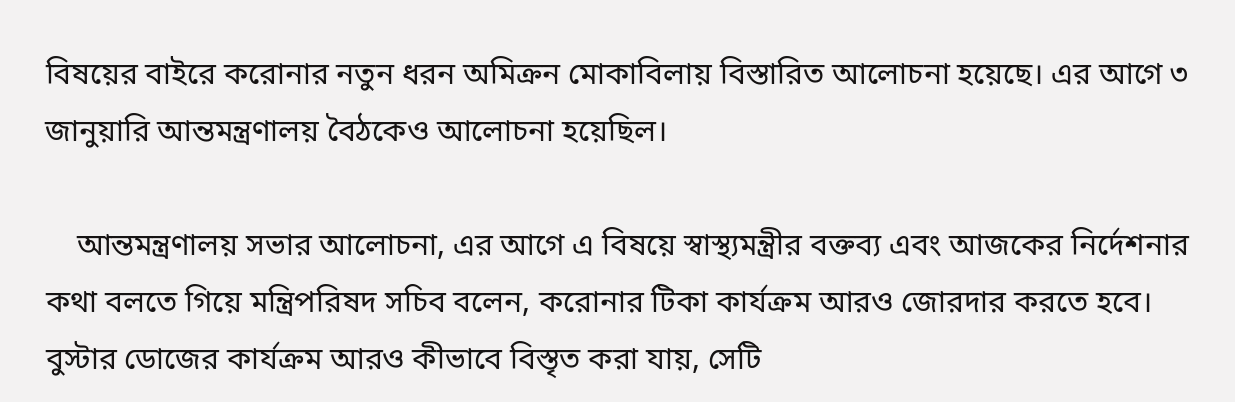বিষয়ের বাইরে করোনার নতুন ধরন অমিক্রন মোকাবিলায় বিস্তারিত আলোচনা হয়েছে। এর আগে ৩ জানুয়ারি আন্তমন্ত্রণালয় বৈঠকেও আলোচনা হয়েছিল।

    আন্তমন্ত্রণালয় সভার আলোচনা, এর আগে এ বিষয়ে স্বাস্থ্যমন্ত্রীর বক্তব্য এবং আজকের নির্দেশনার কথা বলতে গিয়ে মন্ত্রিপরিষদ সচিব বলেন, করোনার টিকা কার্যক্রম আরও জোরদার করতে হবে। বুস্টার ডোজের কার্যক্রম আরও কীভাবে বিস্তৃত করা যায়, সেটি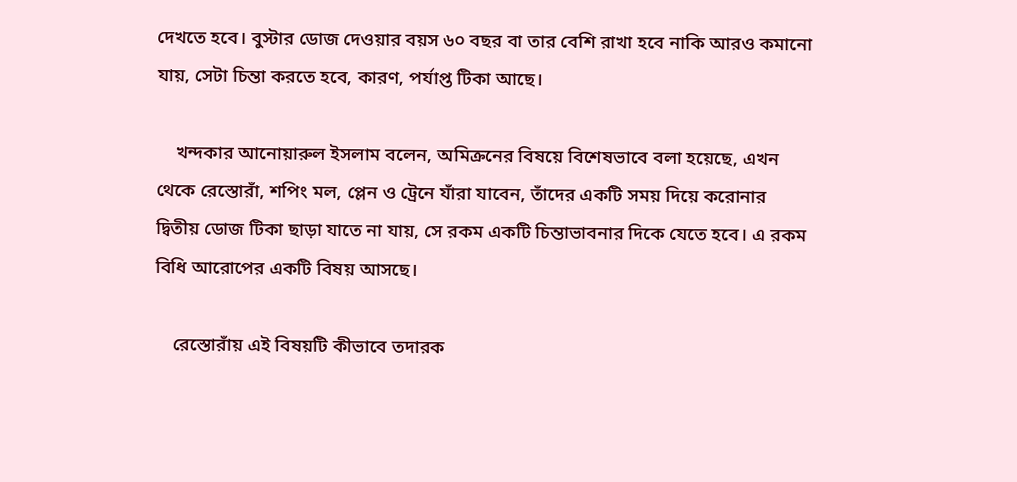দেখতে হবে। বুস্টার ডোজ দেওয়ার বয়স ৬০ বছর বা তার বেশি রাখা হবে নাকি আরও কমানো যায়, সেটা চিন্তা করতে হবে, কারণ, পর্যাপ্ত টিকা আছে।

    খন্দকার আনোয়ারুল ইসলাম বলেন, অমিক্রনের বিষয়ে বিশেষভাবে বলা হয়েছে, এখন থেকে রেস্তোরাঁ, শপিং মল, প্লেন ও ট্রেনে যাঁরা যাবেন, তাঁদের একটি সময় দিয়ে করোনার দ্বিতীয় ডোজ টিকা ছাড়া যাতে না যায়, সে রকম একটি চিন্তাভাবনার দিকে যেতে হবে। এ রকম বিধি আরোপের একটি বিষয় আসছে।

    রেস্তোরাঁয় এই বিষয়টি কীভাবে তদারক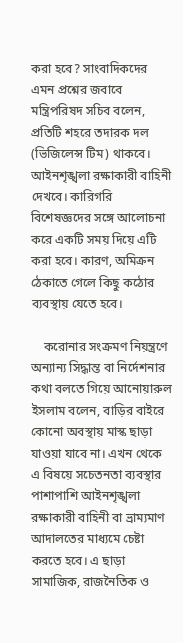করা হবে? সাংবাদিকদের এমন প্রশ্নের জবাবে মন্ত্রিপরিষদ সচিব বলেন, প্রতিটি শহরে তদারক দল (ভিজিলেন্স টিম) থাকবে। আইনশৃঙ্খলা রক্ষাকারী বাহিনী দেখবে। কারিগরি বিশেষজ্ঞদের সঙ্গে আলোচনা করে একটি সময় দিয়ে এটি করা হবে। কারণ, অমিক্রন ঠেকাতে গেলে কিছু কঠোর ব্যবস্থায় যেতে হবে।

    করোনার সংক্রমণ নিয়ন্ত্রণে অন্যান্য সিদ্ধান্ত বা নির্দেশনার কথা বলতে গিয়ে আনোয়ারুল ইসলাম বলেন, বাড়ির বাইরে কোনো অবস্থায় মাস্ক ছাড়া যাওয়া যাবে না। এখন থেকে এ বিষয়ে সচেতনতা ব্যবস্থার পাশাপাশি আইনশৃঙ্খলা রক্ষাকারী বাহিনী বা ভ্রাম্যমাণ আদালতের মাধ্যমে চেষ্টা করতে হবে। এ ছাড়া সামাজিক, রাজনৈতিক ও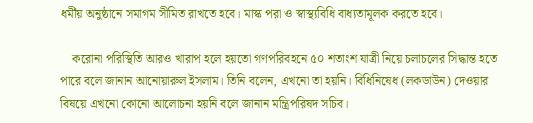ধর্মীয় অনুষ্ঠানে সমাগম সীমিত রাখতে হবে। মাস্ক পরা ও স্বাস্থ্যবিধি বাধ্যতামূলক করতে হবে।

    করোনা পরিস্থিতি আরও খারাপ হলে হয়তো গণপরিবহনে ৫০ শতাংশ যাত্রী নিয়ে চলাচলের সিদ্ধান্ত হতে পারে বলে জানান আনোয়ারুল ইসলাম। তিনি বলেন, এখনো তা হয়নি। বিধিনিষেধ (লকডাউন) দেওয়ার বিষয়ে এখনো কোনো আলোচনা হয়নি বলে জানান মন্ত্রিপরিষদ সচিব।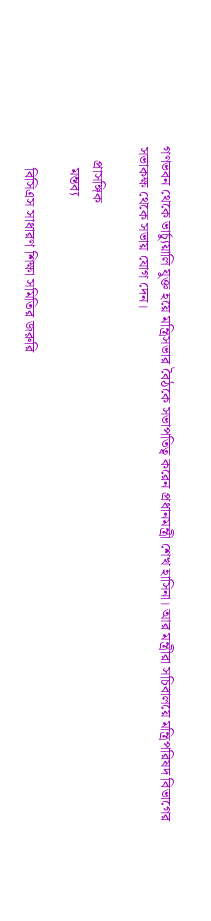গণভবন থেকে ভার্চ্যুয়ালি যুক্ত হয়ে মন্ত্রিসভার বৈঠকে সভাপতিত্ব করেন প্রধানমন্ত্রী শেখ হাসিনা। আর মন্ত্রীরা সচিবালয়ে মন্ত্রিপরিষদ বিভাগের সভাকক্ষ থেকে সভায় যোগ দেন।

    প্রাসঙ্গিক
      মন্তব্য

      বিসিএস সাধারণ শিক্ষা সমিতির জরুরি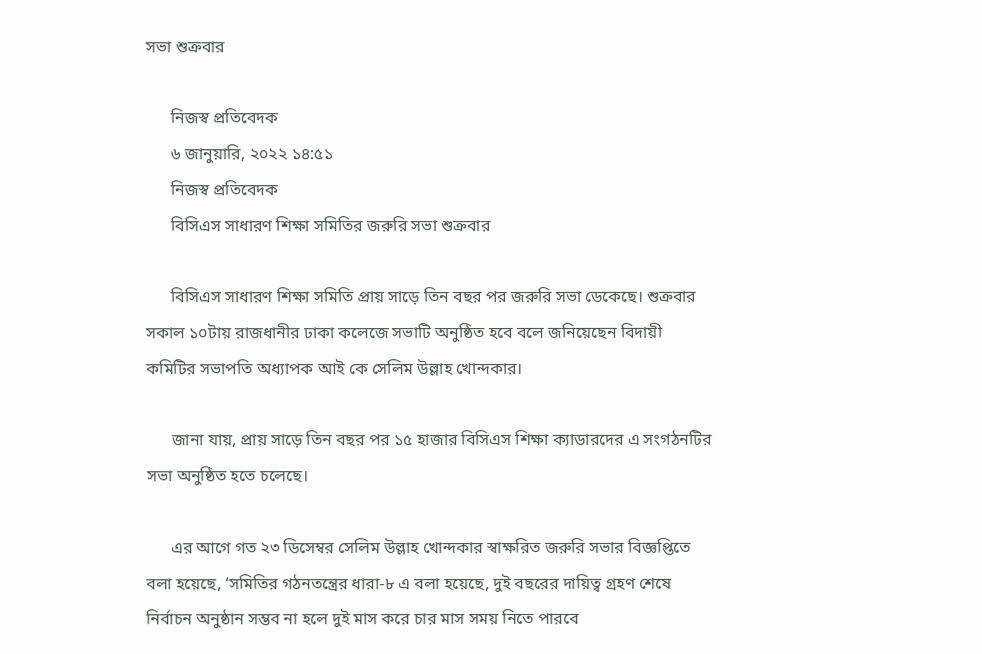সভা শুক্রবার

      নিজস্ব প্রতিবেদক
      ৬ জানুয়ারি, ২০২২ ১৪:৫১
      নিজস্ব প্রতিবেদক
      বিসিএস সাধারণ শিক্ষা সমিতির জরুরি সভা শুক্রবার

      বিসিএস সাধারণ শিক্ষা সমিতি প্রায় সাড়ে তিন বছর পর জরুরি সভা ডেকেছে। শুক্রবার সকাল ১০টায় রাজধানীর ঢাকা কলেজে সভাটি অনুষ্ঠিত হবে বলে জনিয়েছেন বিদায়ী কমিটির সভাপতি অধ্যাপক আই কে সেলিম উল্লাহ খোন্দকার।

      জানা যায়, প্রায় সাড়ে তিন বছর পর ১৫ হাজার বিসিএস শিক্ষা ক্যাডারদের এ সংগঠনটির সভা অনুষ্ঠিত হতে চলেছে।

      এর আগে গত ২৩ ডিসেম্বর সেলিম উল্লাহ খোন্দকার স্বাক্ষরিত জরুরি সভার বিজ্ঞপ্তিতে বলা হয়েছে, ‘সমিতির গঠনতন্ত্রের ধারা-৮ এ বলা হয়েছে, দুই বছরের দায়িত্ব গ্রহণ শেষে নির্বাচন অনুষ্ঠান সম্ভব না হলে দুই মাস করে চার মাস সময় নিতে পারবে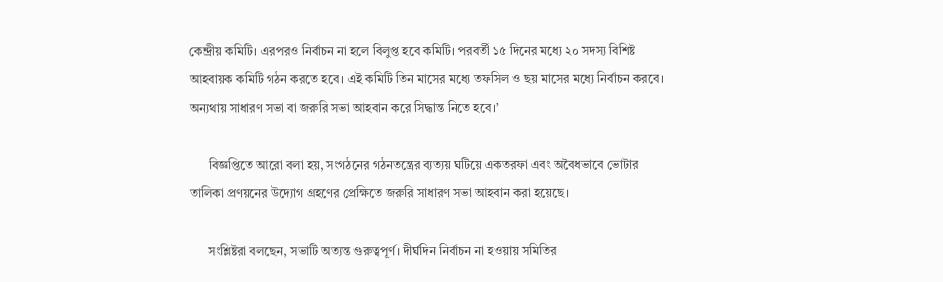কেন্দ্রীয় কমিটি। এরপরও নির্বাচন না হলে বিলুপ্ত হবে কমিটি। পরবর্তী ১৫ দিনের মধ্যে ২০ সদস্য বিশিষ্ট আহবায়ক কমিটি গঠন করতে হবে। এই কমিটি তিন মাসের মধ্যে তফসিল ও ছয় মাসের মধ্যে নির্বাচন করবে। অন্যথায় সাধারণ সভা বা জরুরি সভা আহবান করে সিদ্ধান্ত নিতে হবে।’

      বিজ্ঞপ্তিতে আরো বলা হয়, সংগঠনের গঠনতন্ত্রের ব্যত্যয় ঘটিয়ে একতরফা এবং অবৈধভাবে ভোটার তালিকা প্রণয়নের উদ্যোগ গ্রহণের প্রেক্ষিতে জরুরি সাধারণ সভা আহবান করা হয়েছে।

      সংশ্লিষ্টরা বলছেন, সভাটি অত্যন্ত গুরুত্বপূর্ণ। দীর্ঘদিন নির্বাচন না হওয়ায় সমিতির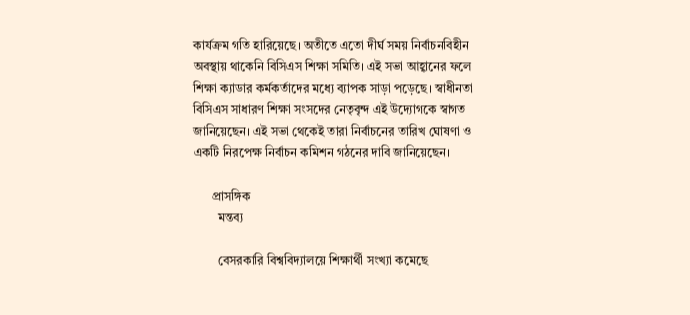কার্যক্রম গতি হারিয়েছে। অতীতে এতো দীর্ঘ সময় নির্বাচনবিহীন অবস্থায় থাকেনি বিসিএস শিক্ষা সমিতি। এই সভা আহ্বানের ফলে শিক্ষা ক্যাডার কর্মকর্তাদের মধ্যে ব্যাপক সাড়া পড়েছে। স্বাধীনতা বিসিএস সাধারণ শিক্ষা সংসদের নেতৃবৃন্দ এই উদ্যোগকে স্বাগত জানিয়েছেন। এই সভা থেকেই তারা নির্বাচনের তারিখ ঘোষণা ও একটি নিরপেক্ষ নির্বাচন কমিশন গঠনের দাবি জানিয়েছেন।

      প্রাসঙ্গিক
        মন্তব্য

        বেসরকারি বিশ্ববিদ্যালয়ে শিক্ষার্থী সংখ্যা কমেছে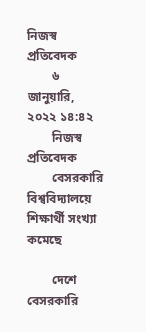নিজস্ব প্রতিবেদক
        ৬ জানুয়ারি, ২০২২ ১৪:৪২
        নিজস্ব প্রতিবেদক
        বেসরকারি বিশ্ববিদ্যালয়ে শিক্ষার্থী সংখ্যা কমেছে

        দেশে বেসরকারি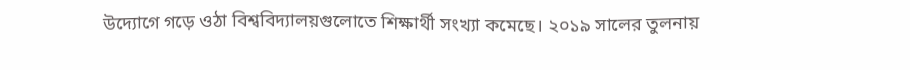উদ্যোগে গড়ে ওঠা বিশ্ববিদ্যালয়গুলোতে শিক্ষার্থী সংখ্যা কমেছে। ২০১৯ সালের তুলনায়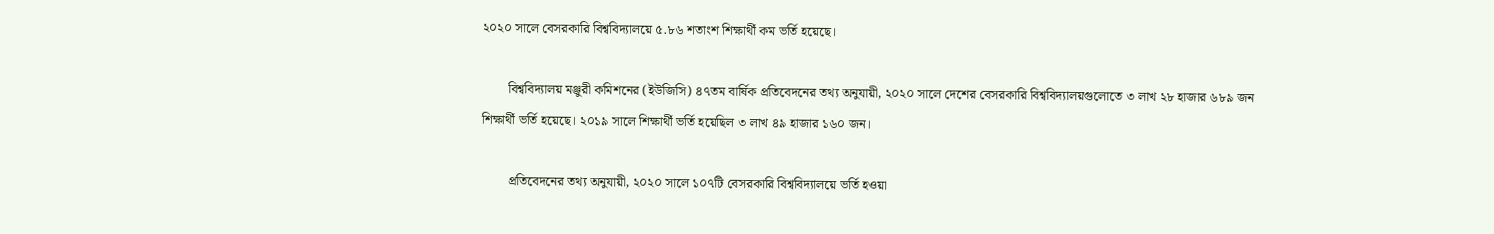২০২০ সালে বেসরকারি বিশ্ববিদ্যালয়ে ৫.৮৬ শতাংশ শিক্ষার্থী কম ভর্তি হয়েছে।

        বিশ্ববিদ্যালয় মঞ্জুরী কমিশনের (ইউজিসি) ৪৭তম বার্ষিক প্রতিবেদনের তথ্য অনুযায়ী, ২০২০ সালে দেশের বেসরকারি বিশ্ববিদ্যালয়গুলোতে ৩ লাখ ২৮ হাজার ৬৮৯ জন শিক্ষার্থী ভর্তি হয়েছে। ২০১৯ সালে শিক্ষার্থী ভর্তি হয়েছিল ৩ লাখ ৪৯ হাজার ১৬০ জন।

        প্রতিবেদনের তথ্য অনুযায়ী, ২০২০ সালে ১০৭টি বেসরকারি বিশ্ববিদ্যালয়ে ভর্তি হওয়া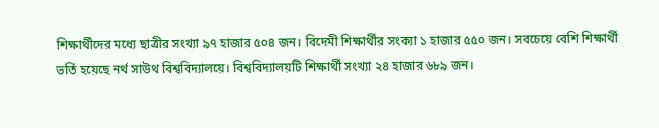শিক্ষার্থীদের মধ্যে ছাত্রীর সংখ্যা ৯৭ হাজার ৫০৪ জন। বিদেমী শিক্ষার্থীর সংক্যা ১ হাজার ৫৫০ জন। সবচেয়ে বেশি শিক্ষার্থী ভর্তি হয়েছে নর্থ সাউথ বিশ্ববিদ্যালয়ে। বিশ্ববিদ্যালয়টি শিক্ষার্থী সংখ্যা ২৪ হাজার ৬৮৯ জন।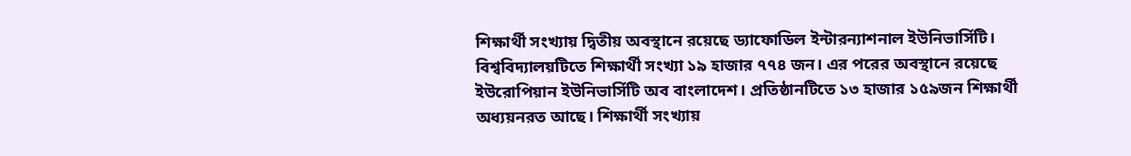শিক্ষার্থী সংখ্যায় দ্বিতীয় অবস্থানে রয়েছে ড্যাফোডিল ইন্টারন্যাশনাল ইউনিভার্সিটি। বিশ্ববিদ্যালয়টিতে শিক্ষার্থী সংখ্যা ১৯ হাজার ৭৭৪ জন। এর পরের অবস্থানে রয়েছে ইউরোপিয়ান ইউনিভার্সিটি অব বাংলাদেশ। প্রতিষ্ঠানটিতে ১৩ হাজার ১৫৯জন শিক্ষার্থী অধ্যয়নরত আছে। শিক্ষার্থী সংখ্যায়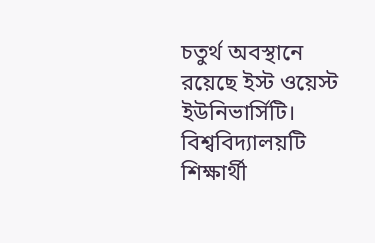চতুর্থ অবস্থানে রয়েছে ইস্ট ওয়েস্ট ইউনিভার্সিটি। বিশ্ববিদ্যালয়টি শিক্ষার্থী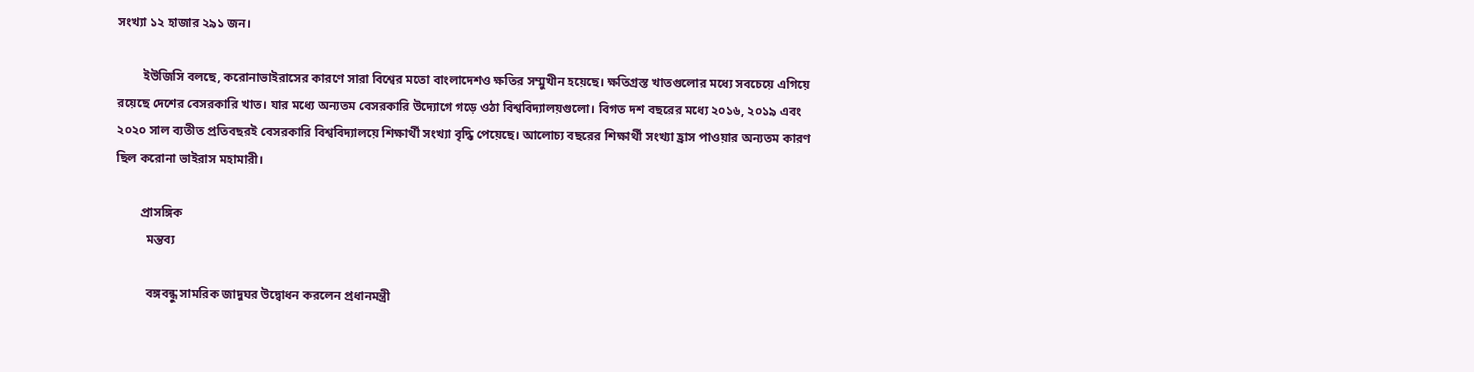সংখ্যা ১২ হাজার ২৯১ জন।

        ইউজিসি বলছে, করোনাভাইরাসের কারণে সারা বিশ্বের মতো বাংলাদেশও ক্ষতির সম্মুখীন হয়েছে। ক্ষতিগ্রস্ত খাতগুলোর মধ্যে সবচেয়ে এগিয়ে রয়েছে দেশের বেসরকারি খাত। যার মধ্যে অন্যতম বেসরকারি উদ্যোগে গড়ে ওঠা বিশ্ববিদ্যালয়গুলো। বিগত দশ বছরের মধ্যে ২০১৬, ২০১৯ এবং ২০২০ সাল ব্যতীত প্রতিবছরই বেসরকারি বিশ্ববিদ্যালয়ে শিক্ষার্থী সংখ্যা বৃদ্ধি পেয়েছে। আলোচ্য বছরের শিক্ষার্থী সংখ্যা হ্রাস পাওয়ার অন্যতম কারণ ছিল করোনা ভাইরাস মহামারী।

        প্রাসঙ্গিক
          মন্তব্য

          বঙ্গবন্ধু সামরিক জাদুঘর উদ্বোধন করলেন প্রধানমন্ত্রী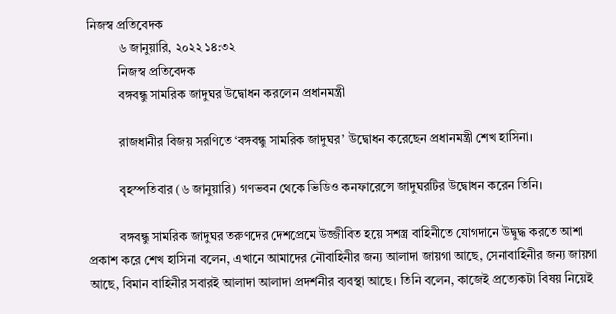নিজস্ব প্রতিবেদক
          ৬ জানুয়ারি, ২০২২ ১৪:৩২
          নিজস্ব প্রতিবেদক
          বঙ্গবন্ধু সামরিক জাদুঘর উদ্বোধন করলেন প্রধানমন্ত্রী

          রাজধানীর বিজয় সরণিতে ‘বঙ্গবন্ধু সামরিক জাদুঘর’ উদ্বোধন করেছেন প্রধানমন্ত্রী শেখ হাসিনা।

          বৃহস্পতিবার (৬ জানুয়ারি) গণভবন থেকে ভিডিও কনফারেন্সে জাদুঘরটির উদ্বোধন করেন তিনি।

          বঙ্গবন্ধু সামরিক জাদুঘর তরুণদের দেশপ্রেমে উজ্জীবিত হয়ে সশস্ত্র বাহিনীতে যোগদানে উদ্বুদ্ধ করতে আশা প্রকাশ করে শেখ হাসিনা বলেন, এখানে আমাদের নৌবাহিনীর জন্য আলাদা জায়গা আছে, সেনাবাহিনীর জন্য জায়গা আছে, বিমান বাহিনীর সবারই আলাদা আলাদা প্রদর্শনীর ব্যবস্থা আছে। তিনি বলেন, কাজেই প্রত্যেকটা বিষয় নিয়েই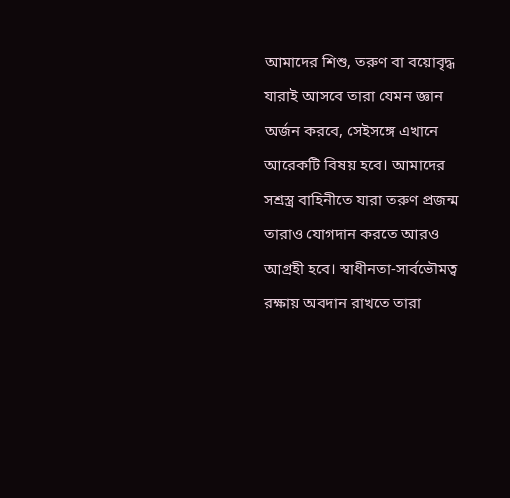আমাদের শিশু, তরুণ বা বয়োবৃদ্ধ যারাই আসবে তারা যেমন জ্ঞান অর্জন করবে, সেইসঙ্গে এখানে আরেকটি বিষয় হবে। আমাদের সশ্রস্ত্র বাহিনীতে যারা তরুণ প্রজন্ম তারাও যোগদান করতে আরও আগ্রহী হবে। স্বাধীনতা-সার্বভৌমত্ব রক্ষায় অবদান রাখতে তারা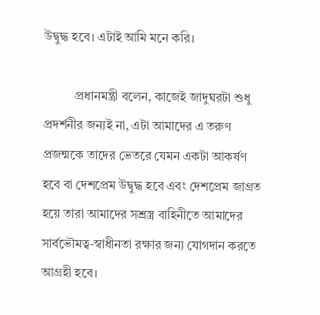উদ্বুদ্ধ হবে। এটাই আমি মনে করি।

          প্রধানমন্ত্রী বলেন, কাজেই জাদুঘরটা শুধু প্রদর্শনীর জন্যই না, এটা আমাদের এ তরুণ প্রজন্মকে তাদের ভেতরে যেমন একটা আকর্ষণ হবে বা দেশপ্রেম উদ্বুদ্ধ হবে এবং দেশপ্রেম জাগ্রত হয়ে তারা আমাদের সশ্রস্ত্র বাহিনীতে আমাদের সার্বভৌমত্ব-স্বাধীনতা রক্ষার জন্য যোগদান করতে আগ্রহী হবে।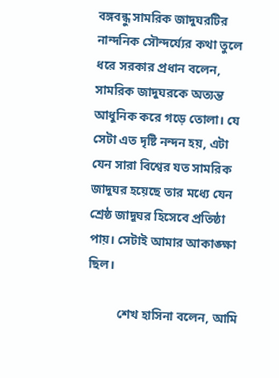বঙ্গবন্ধু সামরিক জাদুঘরটির নান্দনিক সৌন্দর্য্যের কথা তুলে ধরে সরকার প্রধান বলেন, সামরিক জাদুঘরকে অত্যন্ত আধুনিক করে গড়ে তোলা। যে সেটা এত দৃষ্টি নন্দন হয়, এটা যেন সারা বিশ্বের যত সামরিক জাদুঘর হয়েছে তার মধ্যে যেন শ্রেষ্ঠ জাদুঘর হিসেবে প্রতিষ্ঠা পায়। সেটাই আমার আকাঙ্ক্ষা ছিল।

          শেখ হাসিনা বলেন, আমি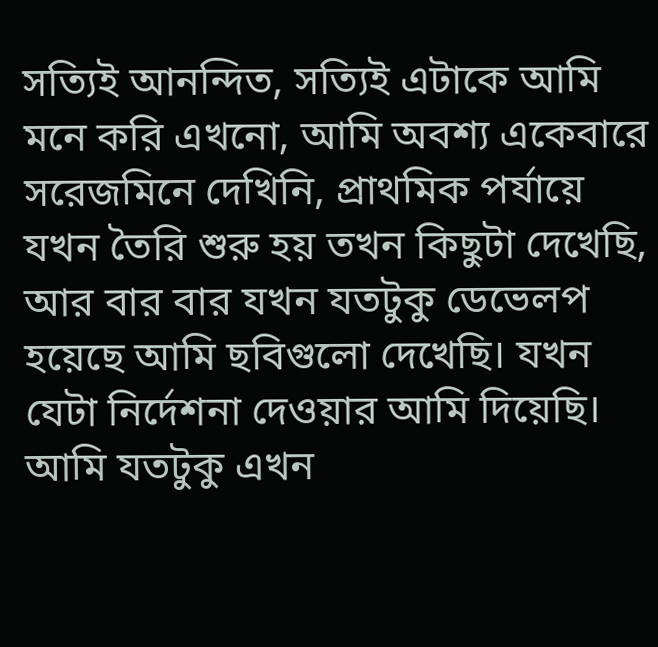সত্যিই আনন্দিত, সত্যিই এটাকে আমি মনে করি এখনো, আমি অবশ্য একেবারে সরেজমিনে দেখিনি, প্রাথমিক পর্যায়ে যখন তৈরি শুরু হয় তখন কিছুটা দেখেছি, আর বার বার যখন যতটুকু ডেভেলপ হয়েছে আমি ছবিগুলো দেখেছি। যখন যেটা নির্দেশনা দেওয়ার আমি দিয়েছি। আমি যতটুকু এখন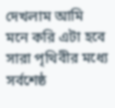দেখলাম আমি মনে করি এটা হবে সারা পৃথিবীর মধ্যে সর্বশেষ্ঠ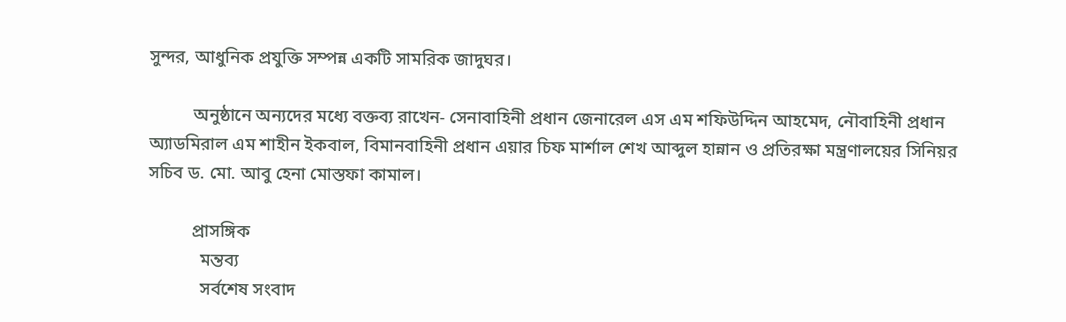সুন্দর, আধুনিক প্রযুক্তি সম্পন্ন একটি সামরিক জাদুঘর।

          অনুষ্ঠানে অন্যদের মধ্যে বক্তব্য রাখেন- সেনাবাহিনী প্রধান জেনারেল এস এম শফিউদ্দিন আহমেদ, নৌবাহিনী প্রধান অ্যাডমিরাল এম শাহীন ইকবাল, বিমানবাহিনী প্রধান এয়ার চিফ মার্শাল শেখ আব্দুল হান্নান ও প্রতিরক্ষা মন্ত্রণালয়ের সিনিয়র সচিব ড. মো. আবু হেনা মোস্তফা কামাল।

          প্রাসঙ্গিক
            মন্তব্য
            সর্বশেষ সংবাদ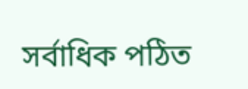সর্বাধিক পঠিত